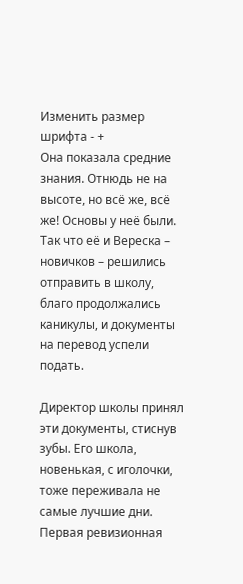Изменить размер шрифта - +
Она показала средние знания. Отнюдь не на высоте, но всё же, всё же! Основы у неё были. Так что её и Вереска – новичков – решились отправить в школу, благо продолжались каникулы, и документы на перевод успели подать.

Директор школы принял эти документы, стиснув зубы. Его школа, новенькая, с иголочки, тоже переживала не самые лучшие дни. Первая ревизионная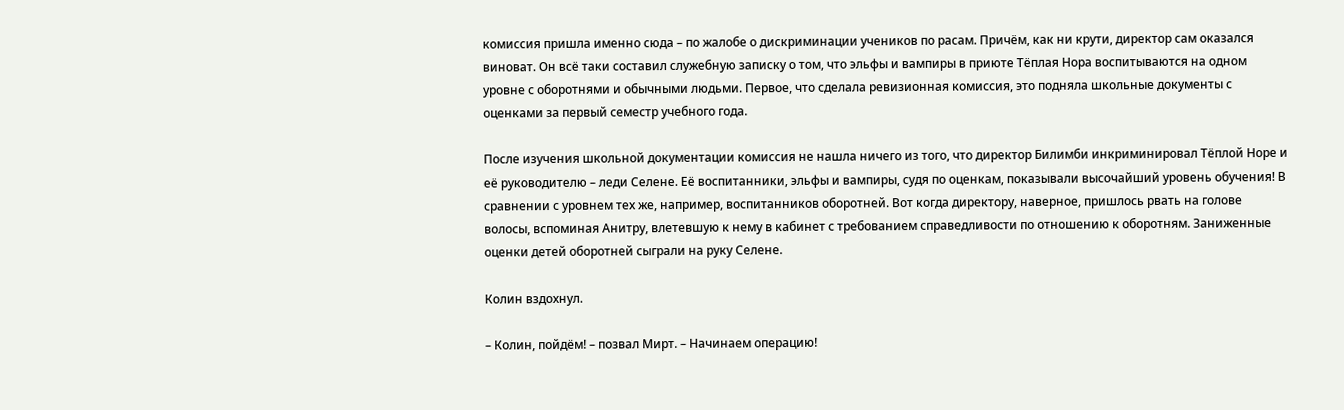комиссия пришла именно сюда – по жалобе о дискриминации учеников по расам. Причём, как ни крути, директор сам оказался виноват. Он всё таки составил служебную записку о том, что эльфы и вампиры в приюте Тёплая Нора воспитываются на одном уровне с оборотнями и обычными людьми. Первое, что сделала ревизионная комиссия, это подняла школьные документы с оценками за первый семестр учебного года.

После изучения школьной документации комиссия не нашла ничего из того, что директор Билимби инкриминировал Тёплой Норе и её руководителю – леди Селене. Её воспитанники, эльфы и вампиры, судя по оценкам, показывали высочайший уровень обучения! В сравнении с уровнем тех же, например, воспитанников оборотней. Вот когда директору, наверное, пришлось рвать на голове волосы, вспоминая Анитру, влетевшую к нему в кабинет с требованием справедливости по отношению к оборотням. Заниженные оценки детей оборотней сыграли на руку Селене.

Колин вздохнул.

– Колин, пойдём! – позвал Мирт. – Начинаем операцию!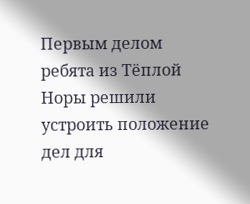Первым делом ребята из Тёплой Норы решили устроить положение дел для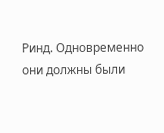Ринд. Одновременно они должны были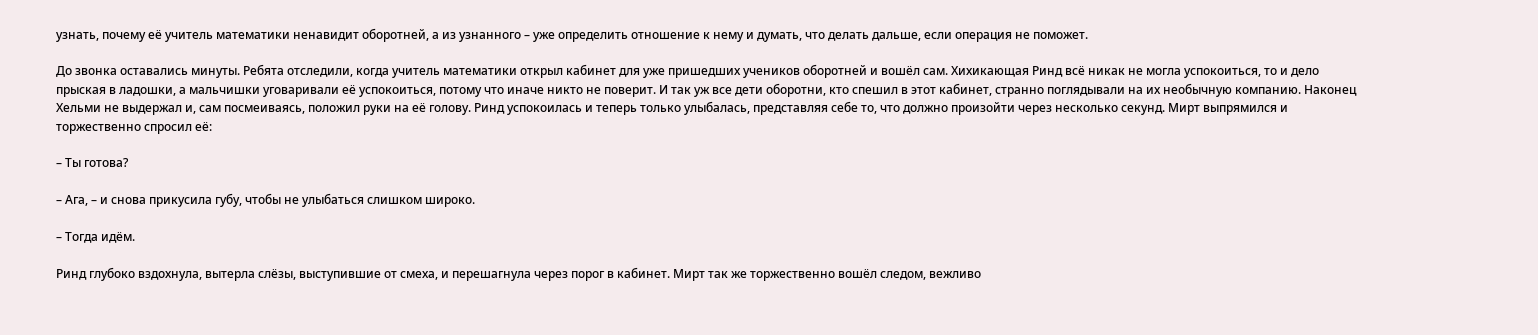узнать, почему её учитель математики ненавидит оборотней, а из узнанного – уже определить отношение к нему и думать, что делать дальше, если операция не поможет.

До звонка оставались минуты. Ребята отследили, когда учитель математики открыл кабинет для уже пришедших учеников оборотней и вошёл сам. Хихикающая Ринд всё никак не могла успокоиться, то и дело прыская в ладошки, а мальчишки уговаривали её успокоиться, потому что иначе никто не поверит. И так уж все дети оборотни, кто спешил в этот кабинет, странно поглядывали на их необычную компанию. Наконец Хельми не выдержал и, сам посмеиваясь, положил руки на её голову. Ринд успокоилась и теперь только улыбалась, представляя себе то, что должно произойти через несколько секунд. Мирт выпрямился и торжественно спросил её:

– Ты готова?

– Ага, – и снова прикусила губу, чтобы не улыбаться слишком широко.

– Тогда идём.

Ринд глубоко вздохнула, вытерла слёзы, выступившие от смеха, и перешагнула через порог в кабинет. Мирт так же торжественно вошёл следом, вежливо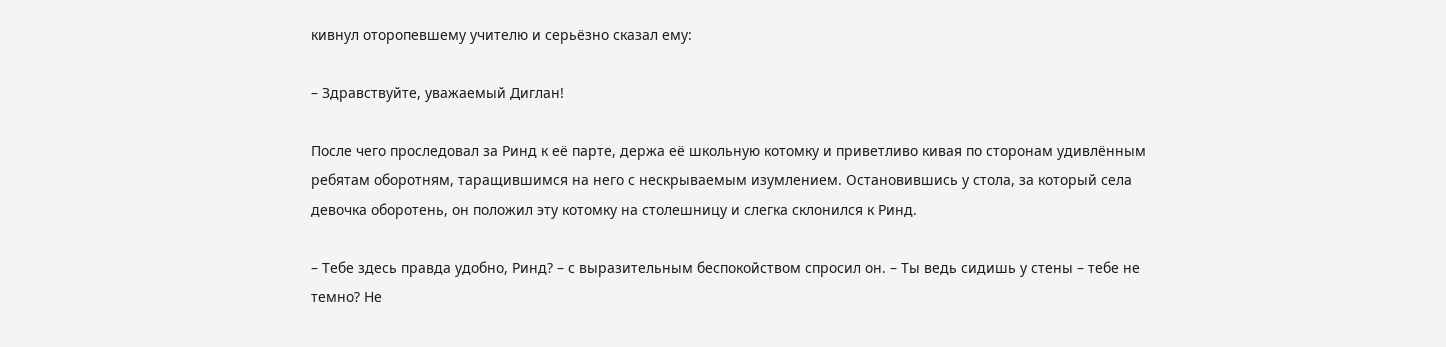кивнул оторопевшему учителю и серьёзно сказал ему:

– Здравствуйте, уважаемый Диглан!

После чего проследовал за Ринд к её парте, держа её школьную котомку и приветливо кивая по сторонам удивлённым ребятам оборотням, таращившимся на него с нескрываемым изумлением. Остановившись у стола, за который села девочка оборотень, он положил эту котомку на столешницу и слегка склонился к Ринд.

– Тебе здесь правда удобно, Ринд? – с выразительным беспокойством спросил он. – Ты ведь сидишь у стены – тебе не темно? Не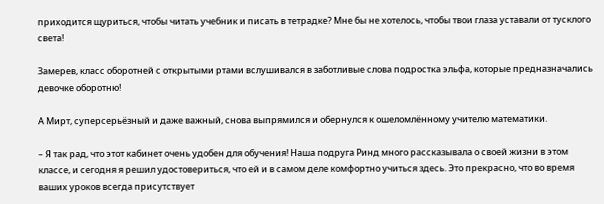приходится щуриться, чтобы читать учебник и писать в тетрадке? Мне бы не хотелось, чтобы твои глаза уставали от тусклого света!

Замерев, класс оборотней с открытыми ртами вслушивался в заботливые слова подростка эльфа, которые предназначались девочке оборотню!

А Мирт, суперсерьёзный и даже важный, снова выпрямился и обернулся к ошеломлённому учителю математики.

– Я так рад, что этот кабинет очень удобен для обучения! Наша подруга Ринд много рассказывала о своей жизни в этом классе, и сегодня я решил удостовериться, что ей и в самом деле комфортно учиться здесь. Это прекрасно, что во время ваших уроков всегда присутствует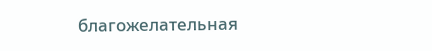благожелательная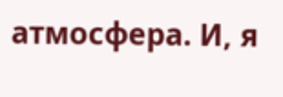атмосфера. И, я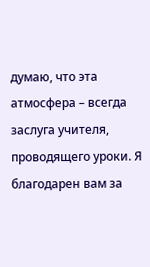думаю, что эта атмосфера – всегда заслуга учителя, проводящего уроки. Я благодарен вам за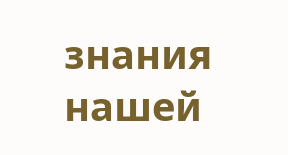знания нашей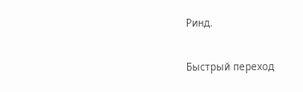Ринд.

Быстрый переход